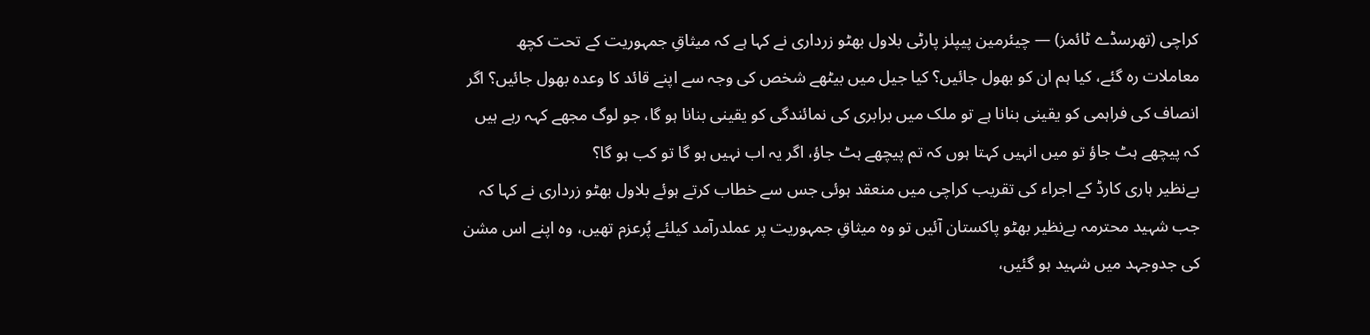کراچی (تھرسڈے ٹائمز) — چیئرمین پیپلز پارٹی بلاول بھٹو زرداری نے کہا ہے کہ میثاقِ جمہوریت کے تحت کچھ معاملات رہ گئے، کیا ہم ان کو بھول جائیں؟ کیا جیل میں بیٹھے شخص کی وجہ سے اپنے قائد کا وعدہ بھول جائیں؟ اگر انصاف کی فراہمی کو یقینی بنانا ہے تو ملک میں برابری کی نمائندگی کو یقینی بنانا ہو گا، جو لوگ مجھے کہہ رہے ہیں کہ پیچھے ہٹ جاؤ تو میں انہیں کہتا ہوں کہ تم پیچھے ہٹ جاؤ، اگر یہ اب نہیں ہو گا تو کب ہو گا؟
بےنظیر ہاری کارڈ کے اجراء کی تقریب کراچی میں منعقد ہوئی جس سے خطاب کرتے ہوئے بلاول بھٹو زرداری نے کہا کہ جب شہید محترمہ بےنظیر بھٹو پاکستان آئیں تو وہ میثاقِ جمہوریت پر عملدرآمد کیلئے پُرعزم تھیں، وہ اپنے اس مشن کی جدوجہد میں شہید ہو گئیں،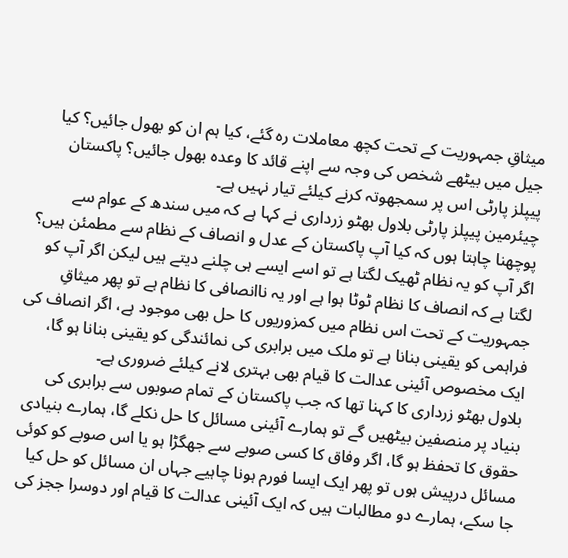میثاقِ جمہوریت کے تحت کچھ معاملات رہ گئے، کیا ہم ان کو بھول جائیں؟ کیا جیل میں بیٹھے شخص کی وجہ سے اپنے قائد کا وعدہ بھول جائیں؟ پاکستان پیپلز پارٹی اس پر سمجھوتہ کرنے کیلئے تیار نہیں ہے۔
چیئرمین پیپلز پارٹی بلاول بھٹو زرداری نے کہا ہے کہ میں سندھ کے عوام سے پوچھنا چاہتا ہوں کہ کیا آپ پاکستان کے عدل و انصاف کے نظام سے مطمئن ہیں؟ اگر آپ کو یہ نظام ٹھیک لگتا ہے تو اسے ایسے ہی چلنے دیتے ہیں لیکن اگر آپ کو لگتا ہے کہ انصاف کا نظام ٹوٹا ہوا ہے اور یہ ناانصافی کا نظام ہے تو پھر میثاقِ جمہوریت کے تحت اس نظام میں کمزوریوں کا حل بھی موجود ہے، اگر انصاف کی فراہمی کو یقینی بنانا ہے تو ملک میں برابری کی نمائندگی کو یقینی بنانا ہو گا، ایک مخصوص آئینی عدالت کا قیام بھی بہتری لانے کیلئے ضروری ہے۔
بلاول بھٹو زرداری کا کہنا تھا کہ جب پاکستان کے تمام صوبوں سے برابری کی بنیاد پر منصفین بیٹھیں گے تو ہمارے آئینی مسائل کا حل نکلے گا، ہمارے بنیادی حقوق کا تحفظ ہو گا، اگر وفاق کا کسی صوبے سے جھگڑا ہو یا اس صوبے کو کوئی مسائل درپیش ہوں تو پھر ایک ایسا فورم ہونا چاہیے جہاں ان مسائل کو حل کیا جا سکے، ہمارے دو مطالبات ہیں کہ ایک آئینی عدالت کا قیام اور دوسرا ججز کی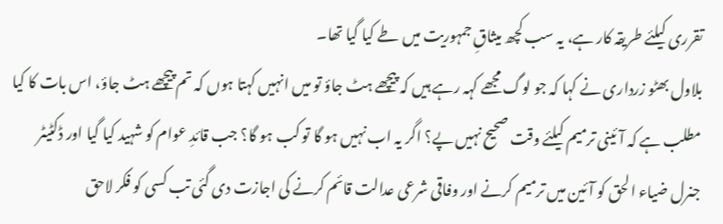تقرری کیلئے طریقہ کار ہے، یہ سب کچھ میثاقِ جمہوریت میں طے کیا گیا تھا۔
بلاول بھٹو زرداری نے کہا کہ جو لوگ مجھے کہہ رہے ہیں کہ پیچھے ہٹ جاؤ تو میں انہیں کہتا ہوں کہ تم پیچھے ہٹ جاؤ، اس بات کا کیا مطلب ہے کہ آئینی ترمیم کیلئے وقت صحیح نہیں پے؟ اگر یہ اب نہیں ہو گا تو کب ہو گا؟ جب قائدِ عوام کو شہید کیا گیا اور ڈکٹیٹر جنرل ضیاء الحق کو آئین میں ترمیم کرنے اور وفاقی شرعی عدالت قائم کرنے کی اجازت دی گئی تب کسی کو فکر لاحق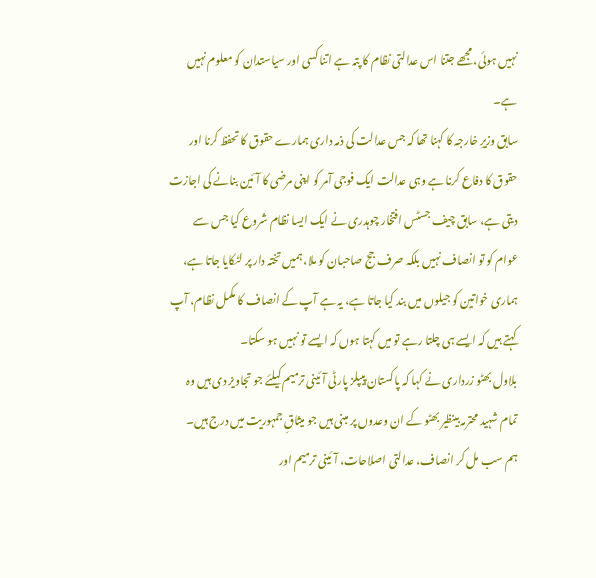نہیں ہوئی، مجھے جتنا اس عدالتی نظام کا پتہ ہے اتنا کسی اور سیاستدان کو معلوم نہیں ہے۔
سابق وزیرِ خارجہ کا کہنا تھا کہ جس عدالت کی ذمہ داری ہمارے حقوق کا تحفظ کرنا اور حقوق کا دفاع کرنا ہے وہی عدالت ایک فوجی آمر کو اپنی مرضی کا آئین بنانے کی اجازت دیتی ہے، سابق چیف جسٹس افتخار چوہدری نے ایک ایسا نظام شروع کیا جس سے عوام کو تو انصاف نہیں بلکہ صرف جج صاحبان کو ملا، ہمیں تختہ دار پر لٹکایا جاتا ہے، ہماری خواتین کو جیلوں میں بند کیا جاتا ہے، یہ ہے آپ کے انصاف کا مکمل نظام، آپ کہتے ہیں کہ ایسے ہی چلتا رہے تو میں کہتا ہوں کہ ایسے تو نہیں ہو سکتا۔
بلاول بھٹو زرداری نے کہا کہ پاکستان پیپلز پارٹی آئینی ترمیم کیلئے جو تجاویز دی ہیں وہ تمام شہید محترمہ بینظیر بھٹو کے ان وعدوں پر مبنی ہیں جو میثاقِ جمہوریت میں درج ہیں۔ ہم سب مل کر انصاف، عدالتی اصلاحات، آئینی ترمیم اور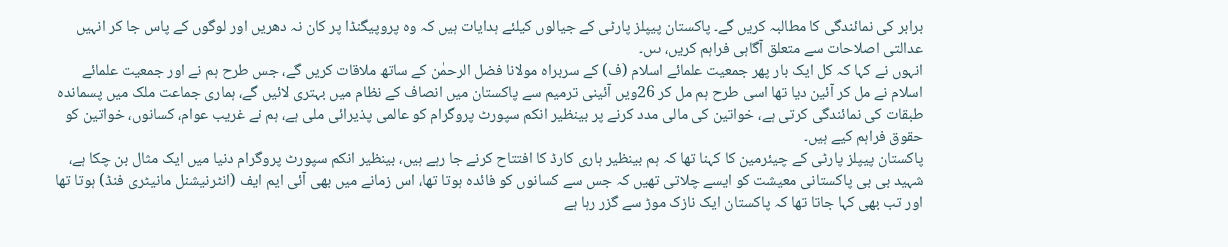برابر کی نمائندگی کا مطالبہ کریں گے۔ پاکستان پیپلز پارٹی کے جیالوں کیلئے ہدایات ہیں کہ وہ پروپیگنڈا پر کان نہ دھریں اور لوگوں کے پاس جا کر انہیں عدالتی اصلاحات سے متعلق آگاہی فراہم کریں، ںںں۔
انہوں نے کہا کہ کل ایک بار پھر جمعیت علمائے اسلام (ف) کے سربراہ مولانا فضل الرحمٰن کے ساتھ ملاقات کریں گے، جس طرح ہم نے اور جمعیت علمائے اسلام نے مل کر آئین دیا تھا اسی طرح ہم مل کر 26ویں آئینی ترمیم سے پاکستان میں انصاف کے نظام میں بہتری لائیں گے، ہماری جماعت ملک میں پسماندہ طبقات کی نمائندگی کرتی ہے، خواتین کی مالی مدد کرنے پر بینظیر انکم سپورٹ پروگرام کو عالمی پذیرائی ملی ہے، ہم نے غریب عوام، کسانوں، خواتین کو حقوق فراہم کیے ہیں۔
پاکستان پیپلز پارٹی کے چیئرمین کا کہنا تھا کہ ہم بینظیر ہاری کارڈ کا افتتاح کرنے جا رہے ہیں، بینظیر انکم سپورٹ پروگرام دنیا میں ایک مثال بن چکا ہے، شہید بی بی پاکستانی معیشت کو ایسے چلاتی تھیں کہ جس سے کسانوں کو فائدہ ہوتا تھا، اس زمانے میں بھی آئی ایم ایف (انٹرنیشنل مانیٹری فنڈ) ہوتا تھا اور تب بھی کہا جاتا تھا کہ پاکستان ایک نازک موڑ سے گزر رہا ہے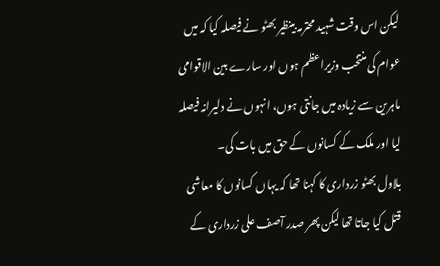لیکن اس وقت شہید محترمہ بینظیر بھٹو نے فیصلہ کیا کہ میں عوام کی منتخب وزیراعظم ہوں اور سارے بین الاقوامی ماہرین سے زیادہ میں جانتی ہوں، انہوں نے دلیرانہ فیصلہ لیا اور ملک کے کسانوں کے حق میں بات کی۔
بلاول بھٹو زرداری کا کہنا تھا کہ یہاں کسانوں کا معاشی قتل کیا جاتا تھا لیکن پھر صدر آصف علی زرداری کے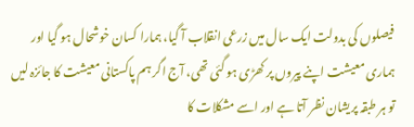فیصلوں کی بدولت ایک سال میں زرعی انقلاب آ گیا، ہمارا کسان خوشحال ہو گیا اور ہماری معیشت اپنے پیروں پر کھڑی ہو گئی تھی، آج اگر ہم پاکستانی معیشت کا جائزہ لیں تو ہر طبقہ پریشان نظر آتا ہے اور اسے مشکلات کا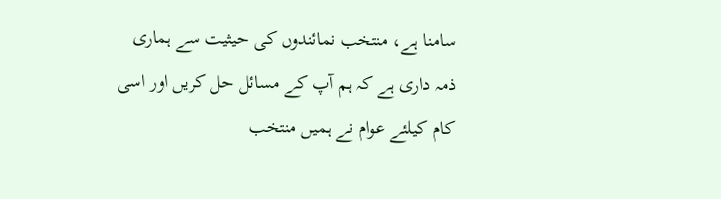سامنا ہے، منتخب نمائندوں کی حیثیت سے ہماری ذمہ داری ہے کہ ہم آپ کے مسائل حل کریں اور اسی کام کیلئے عوام نے ہمیں منتخب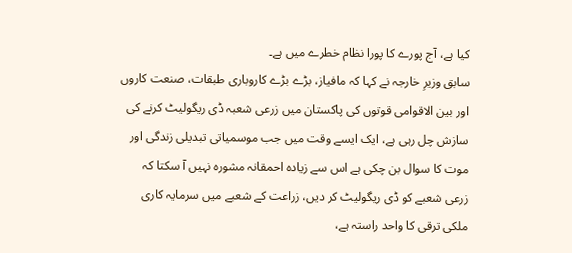کیا ہے، آج پورے کا پورا نظام خطرے میں ہے۔
سابق وزیرِ خارجہ نے کہا کہ مافیاز، بڑے بڑے کاروباری طبقات، صنعت کاروں اور بین الاقوامی قوتوں کی پاکستان میں زرعی شعبہ ڈی ریگولیٹ کرنے کی سازش چل رہی ہے، ایک ایسے وقت میں جب موسمیاتی تبدیلی زندگی اور موت کا سوال بن چکی ہے اس سے زیادہ احمقانہ مشورہ نہیں آ سکتا کہ زرعی شعبے کو ڈی ریگولیٹ کر دیں، زراعت کے شعبے میں سرمایہ کاری ملکی ترقی کا واحد راستہ ہے،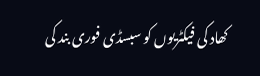کھاد کی فیکٹریوں کو سبسڈی فوری بند کی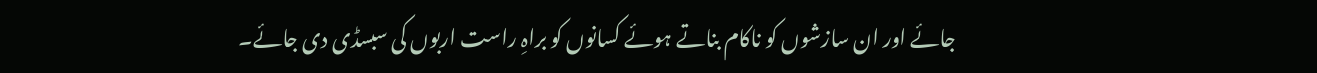جائے اور ان سازشوں کو ناکام بناتے ہوئے کسانوں کو براہِ راست اربوں کی سبسڈی دی جائے۔